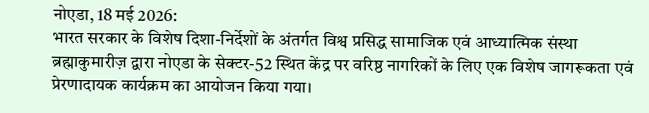नोएडा, 18 मई 2026:
भारत सरकार के विशेष दिशा-निर्देशों के अंतर्गत विश्व प्रसिद्ध सामाजिक एवं आध्यात्मिक संस्था ब्रह्माकुमारीज़ द्वारा नोएडा के सेक्टर-52 स्थित केंद्र पर वरिष्ठ नागरिकों के लिए एक विशेष जागरूकता एवं प्रेरणादायक कार्यक्रम का आयोजन किया गया।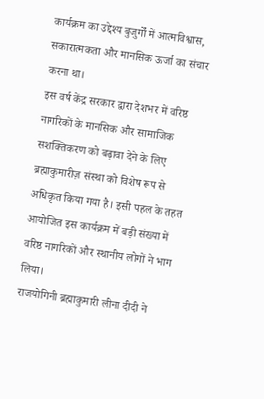कार्यक्रम का उद्देश्य बुजुर्गों में आत्मविश्वास, सकारात्मकता और मानसिक ऊर्जा का संचार करना था।
इस वर्ष केंद्र सरकार द्वारा देशभर में वरिष्ठ नागरिकों के मानसिक और सामाजिक सशक्तिकरण को बढ़ावा देने के लिए ब्रह्माकुमारीज़ संस्था को विशेष रूप से अधिकृत किया गया है। इसी पहल के तहत आयोजित इस कार्यक्रम में बड़ी संख्या में वरिष्ठ नागरिकों और स्थानीय लोगों ने भाग लिया।
राजयोगिनी ब्रह्माकुमारी लीना दीदी ने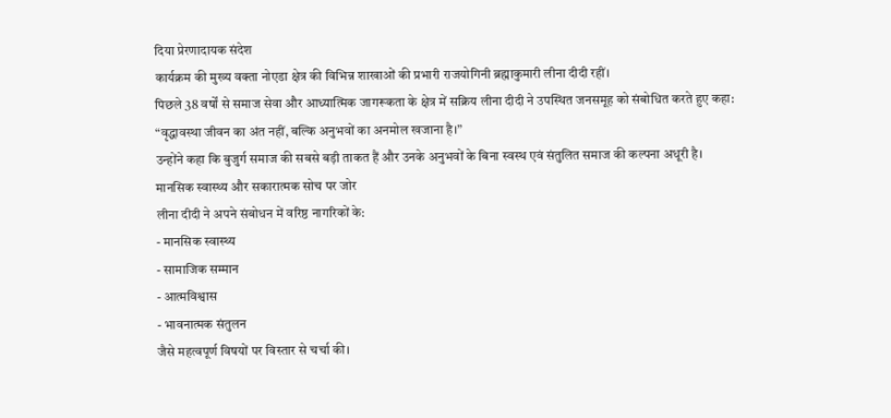दिया प्रेरणादायक संदेश
कार्यक्रम की मुख्य वक्ता नोएडा क्षेत्र की विभिन्न शाखाओं की प्रभारी राजयोगिनी ब्रह्माकुमारी लीना दीदी रहीं।
पिछले 38 वर्षों से समाज सेवा और आध्यात्मिक जागरूकता के क्षेत्र में सक्रिय लीना दीदी ने उपस्थित जनसमूह को संबोधित करते हुए कहा:
“वृद्धावस्था जीवन का अंत नहीं, बल्कि अनुभवों का अनमोल खजाना है।”
उन्होंने कहा कि बुजुर्ग समाज की सबसे बड़ी ताकत हैं और उनके अनुभवों के बिना स्वस्थ एवं संतुलित समाज की कल्पना अधूरी है।
मानसिक स्वास्थ्य और सकारात्मक सोच पर जोर
लीना दीदी ने अपने संबोधन में वरिष्ठ नागरिकों के:
- मानसिक स्वास्थ्य
- सामाजिक सम्मान
- आत्मविश्वास
- भावनात्मक संतुलन
जैसे महत्वपूर्ण विषयों पर विस्तार से चर्चा की।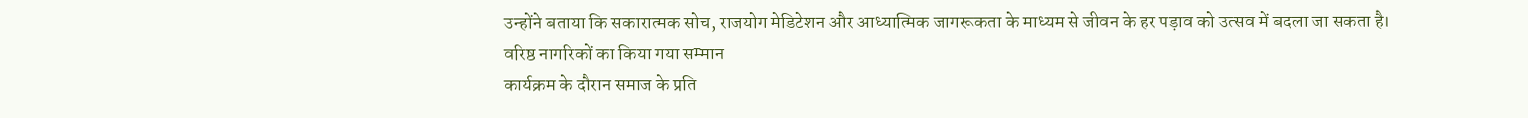उन्होंने बताया कि सकारात्मक सोच, राजयोग मेडिटेशन और आध्यात्मिक जागरूकता के माध्यम से जीवन के हर पड़ाव को उत्सव में बदला जा सकता है।
वरिष्ठ नागरिकों का किया गया सम्मान
कार्यक्रम के दौरान समाज के प्रति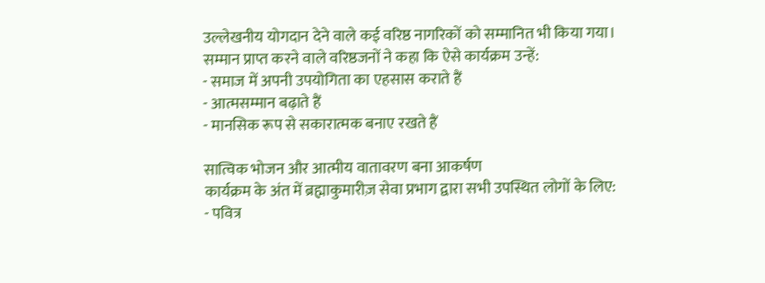उल्लेखनीय योगदान देने वाले कई वरिष्ठ नागरिकों को सम्मानित भी किया गया।
सम्मान प्राप्त करने वाले वरिष्ठजनों ने कहा कि ऐसे कार्यक्रम उन्हें:
- समाज में अपनी उपयोगिता का एहसास कराते हैं
- आत्मसम्मान बढ़ाते हैं
- मानसिक रूप से सकारात्मक बनाए रखते हैं

सात्विक भोजन और आत्मीय वातावरण बना आकर्षण
कार्यक्रम के अंत में ब्रह्माकुमारीज़ सेवा प्रभाग द्वारा सभी उपस्थित लोगों के लिए:
- पवित्र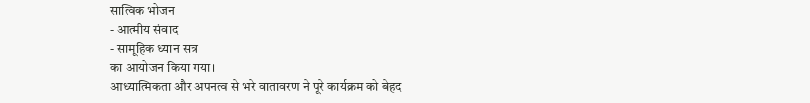सात्विक भोजन
- आत्मीय संवाद
- सामूहिक ध्यान सत्र
का आयोजन किया गया।
आध्यात्मिकता और अपनत्व से भरे वातावरण ने पूरे कार्यक्रम को बेहद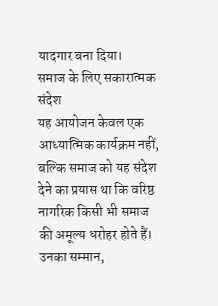यादगार बना दिया।
समाज के लिए सकारात्मक संदेश
यह आयोजन केवल एक आध्यात्मिक कार्यक्रम नहीं, बल्कि समाज को यह संदेश देने का प्रयास था कि वरिष्ठ नागरिक किसी भी समाज की अमूल्य धरोहर होते हैं।
उनका सम्मान,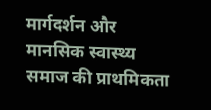मार्गदर्शन और मानसिक स्वास्थ्य समाज की प्राथमिकता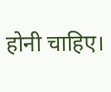होनी चाहिए।